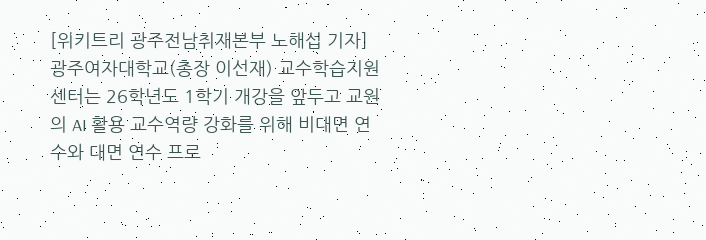[위키트리 광주전남취재본부 노해섭 기자] 광주여자대학교(총장 이선재) 교수학습지원센터는 26학년도 1학기 개강을 앞두고 교원의 AI 활용 교수역량 강화를 위해 비대면 연수와 대면 연수 프로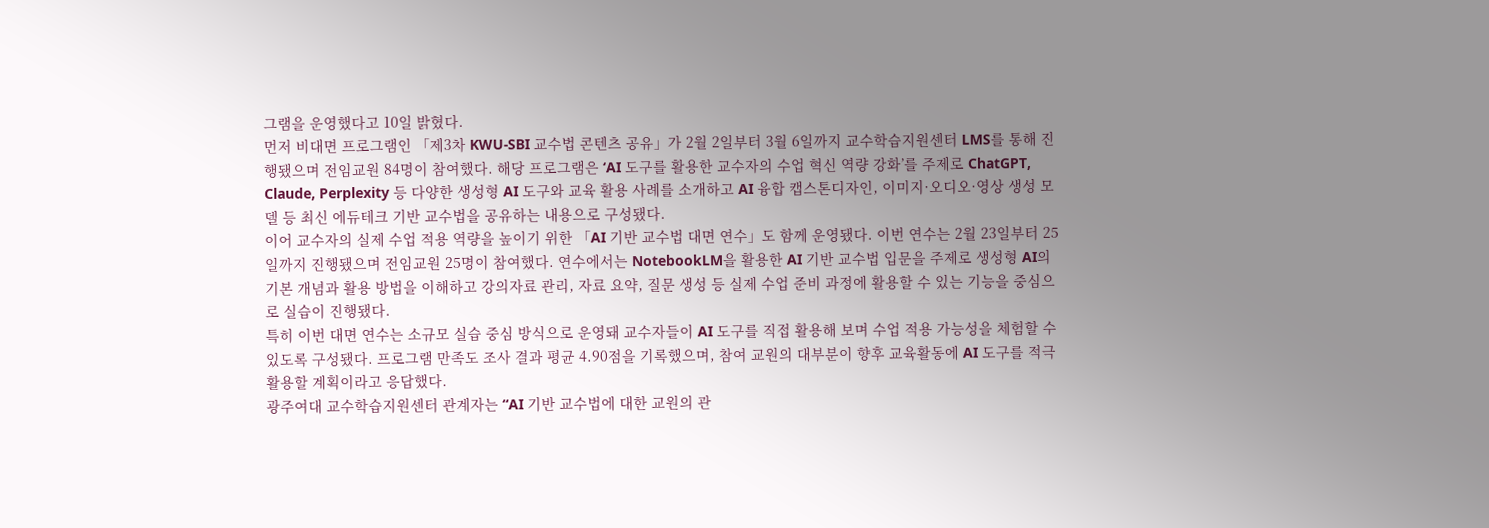그램을 운영했다고 10일 밝혔다.
먼저 비대면 프로그램인 「제3차 KWU-SBI 교수법 콘텐츠 공유」가 2월 2일부터 3월 6일까지 교수학습지원센터 LMS를 통해 진행됐으며 전임교원 84명이 참여했다. 해당 프로그램은 ‘AI 도구를 활용한 교수자의 수업 혁신 역량 강화’를 주제로 ChatGPT, Claude, Perplexity 등 다양한 생성형 AI 도구와 교육 활용 사례를 소개하고 AI 융합 캡스톤디자인, 이미지·오디오·영상 생성 모델 등 최신 에듀테크 기반 교수법을 공유하는 내용으로 구성됐다.
이어 교수자의 실제 수업 적용 역량을 높이기 위한 「AI 기반 교수법 대면 연수」도 함께 운영됐다. 이번 연수는 2월 23일부터 25일까지 진행됐으며 전임교원 25명이 참여했다. 연수에서는 NotebookLM을 활용한 AI 기반 교수법 입문을 주제로 생성형 AI의 기본 개념과 활용 방법을 이해하고 강의자료 관리, 자료 요약, 질문 생성 등 실제 수업 준비 과정에 활용할 수 있는 기능을 중심으로 실습이 진행됐다.
특히 이번 대면 연수는 소규모 실습 중심 방식으로 운영돼 교수자들이 AI 도구를 직접 활용해 보며 수업 적용 가능성을 체험할 수 있도록 구성됐다. 프로그램 만족도 조사 결과 평균 4.90점을 기록했으며, 참여 교원의 대부분이 향후 교육활동에 AI 도구를 적극 활용할 계획이라고 응답했다.
광주여대 교수학습지원센터 관계자는 “AI 기반 교수법에 대한 교원의 관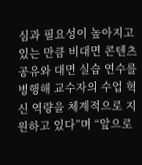심과 필요성이 높아지고 있는 만큼 비대면 콘텐츠 공유와 대면 실습 연수를 병행해 교수자의 수업 혁신 역량을 체계적으로 지원하고 있다”며 “앞으로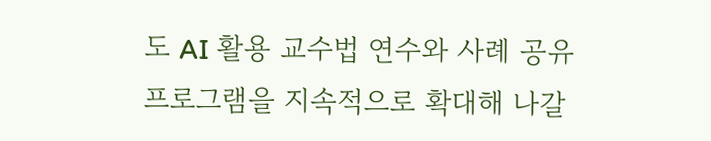도 AI 활용 교수법 연수와 사례 공유 프로그램을 지속적으로 확대해 나갈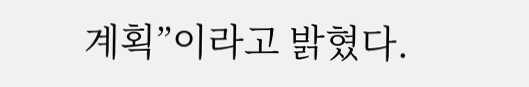계획”이라고 밝혔다.